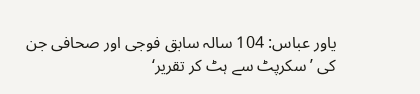یاور عباس: 104 سالہ سابق فوجی اور صحافی جن کی ’سکرپٹ سے ہٹ کر تقریر‘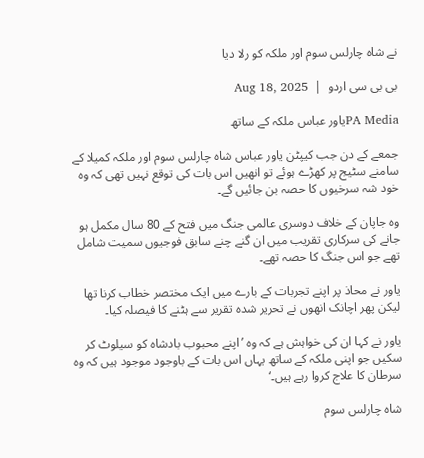نے شاہ چارلس سوم اور ملکہ کو رلا دیا

بی بی سی اردو  |  Aug 18, 2025

PA Mediaیاور عباس ملکہ کے ساتھ

جمعے کے دن جب کیپٹن یاور عباس شاہ چارلس سوم اور ملکہ کمیلا کے سامنے سٹیج پر کھڑے ہوئے تو انھیں اس بات کی توقع نہیں تھی کہ وہ خود شہ سرخیوں کا حصہ بن جائیں گے۔

وہ جاپان کے خلاف دوسری عالمی جنگ میں فتح کے 80 سال مکمل ہو جانے کی سرکاری تقریب میں ان گنے چنے سابق فوجیوں سمیت شامل تھے جو اس جنگ کا حصہ تھے۔

یاور نے محاذ پر اپنے تجربات کے بارے میں ایک مختصر خطاب کرنا تھا لیکن پھر اچانک انھوں نے تحریر شدہ تقریر سے ہٹنے کا فیصلہ کیا۔

یاور نے کہا ان کی خواہش ہے کہ وہ ’اپنے محبوب بادشاہ کو سیلوٹ کر سکیں جو اپنی ملکہ کے ساتھ یہاں اس بات کے باوجود موجود ہیں کہ وہ سرطان کا علاج کروا رہے ہیں۔‘

شاہ چارلس سوم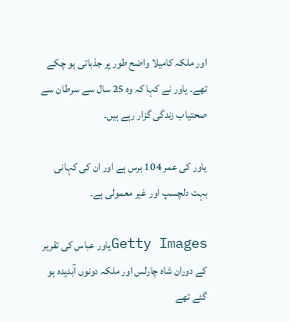اور ملکہ کامیلا واضح طور پر جذباتی ہو چکے تھے۔ یاور نے کہا کہ وہ 25 سال سے سرطان سے صحتیاب زندگی گزار رہے ہیں۔

یاور کی عمر 104 برس ہے اور ان کی کہانی بہت دلچسپ اور غیر معمولی ہے۔

Getty Imagesیاور عباس کی تقریر کے دوران شاہ چارلس اور ملکہ دونوں آبدیدہ ہو گئے تھے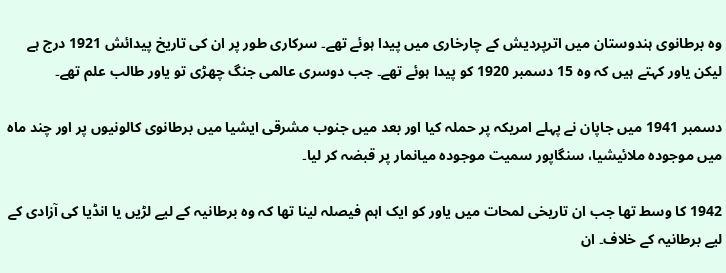وہ برطانوی ہندوستان میں اترپردیش کے چارخاری میں پیدا ہوئے تھے۔ سرکاری طور پر ان کی تاریخ پیدائش 1921 درج ہے لیکن یاور کہتے ہیں کہ وہ 15 دسمبر 1920 کو پیدا ہوئے تھے۔ جب دوسری عالمی جنگ چھڑی تو یاور طالب علم تھے۔

دسمبر 1941 میں جاپان نے پہلے امریکہ پر حملہ کیا اور بعد میں جنوب مشرقی ایشیا میں برطانوی کالونیوں پر اور چند ماہ میں موجودہ ملائیشیا، سنگاپور سمیت موجودہ میانمار پر قبضہ کر لیا۔

1942 کا وسط تھا جب ان تاریخی لمحات میں یاور کو ایک اہم فیصلہ لینا تھا کہ وہ برطانیہ کے لیے لڑیں یا انڈیا کی آزادی کے لیے برطانیہ کے خلاف۔ ان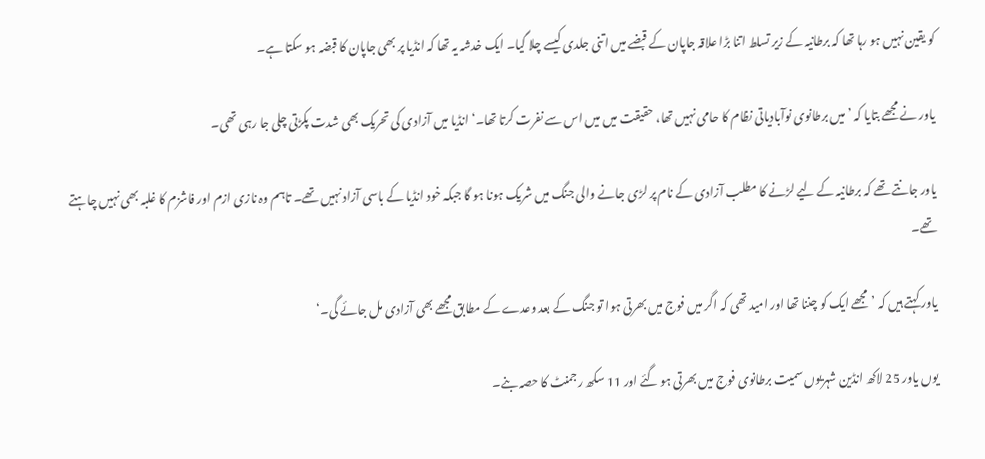کو یقین نہیں ہو رہا تھا کہ برطانیہ کے زیر تسلط اتنا بڑا علاقہ جاپان کے قبضے میں اتنی جلدی کیسے چلا گیا۔ ایک خدشہ یہ تھا کہ انڈیا پر بھی جاپان کا قبضہ ہو سکتا ہے۔

یاور نے مجھے بتایا کہ ’میں برطانوی نوآبادیاتی نظام کا حامی نہیں تھا، حقیقت میں میں اس سے نفرت کرتا تھا۔‘ انڈیا میں آزادی کی تحریک بھی شدت پکڑتی چلی جا رہی تھی۔

یاور جانتے تھے کہ برطانیہ کے لیے لڑنے کا مطلب آزادی کے نام پر لڑی جانے والی جنگ میں شریک ہونا ہو گا جبکہ خود انڈیا کے باسی آزاد نہیں تھے۔ تاہم وہ نازی ازم اور فاشزم کا غلبہ بھی نہیں چاہتے تھے۔

یاور کہتے ہیں کہ ’مجھے ایک کو چننا تھا اور امید تھی کہ اگر میں فوج میں بھرتی ہوا تو جنگ کے بعد وعدے کے مطابق مجھے بھی آزادی مل جائے گی۔‘

یوں یاور 25 لاکھ انڈین شہریوں سمیت برطانوی فوج میں بھرتی ہو گئے اور 11 سکھ رجمنٹ کا حصہ بنے۔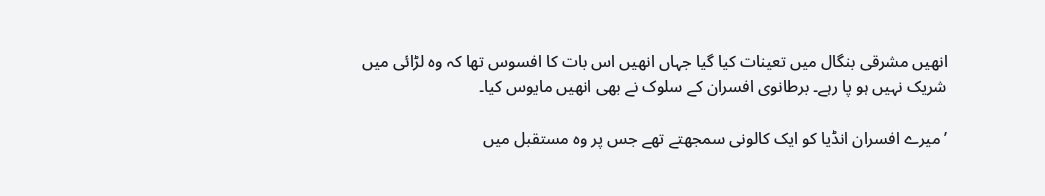انھیں مشرقی بنگال میں تعینات کیا گیا جہاں انھیں اس بات کا افسوس تھا کہ وہ لڑائی میں شریک نہیں ہو پا رہے۔ برطانوی افسران کے سلوک نے بھی انھیں مایوس کیا۔

’میرے افسران انڈیا کو ایک کالونی سمجھتے تھے جس پر وہ مستقبل میں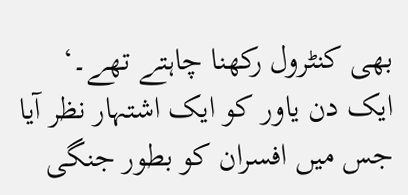بھی کنٹرول رکھنا چاہتے تھے۔‘ ایک دن یاور کو ایک اشتہار نظر آیا جس میں افسران کو بطور جنگی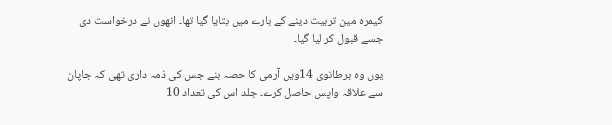کیمرہ مین تربیت دینے کے بارے میں بتایا گیا تھا۔ انھوں نے درخواست دی جسے قبول کر لیا گیا۔

یوں وہ برطانوی 14ویں آرمی کا حصہ بنے جس کی ذمہ داری تھی کہ جاپان سے علاقہ واپس حاصل کرے۔ جلد اس کی تعداد 10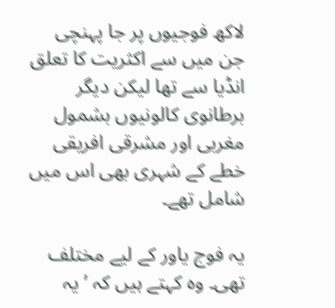لاکھ فوجیوں پر جا پہنچی جن میں سے اکثریت کا تعلق انڈیا سے تھا لیکن دیگر برطانوی کالونیوں بشمول مغربی اور مشرقی افریقی خطے کے شہری بھی اس میں شامل تھے۔

یہ فوج یاور کے لیے مختلف تھی۔ وہ کہتے ہیں کہ ’یہ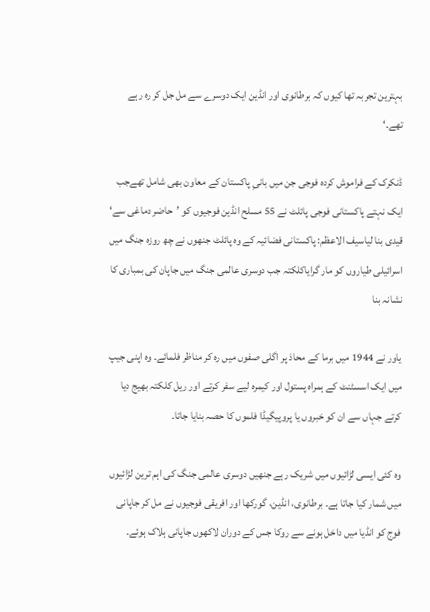بہترین تجربہ تھا کیوں کہ برطانوی اور انڈین ایک دوسرے سے مل جل کر رہ رہے تھے۔‘

ڈنکرک کے فراموش کردہ فوجی جن میں بانیِ پاکستان کے معاون بھی شامل تھےجب ایک نہتے پاکستانی فوجی پائلٹ نے 55 مسلح انڈین فوجیوں کو ’حاضر دماغی سے‘ قیدی بنا لیاسیف الاعظم: پاکستانی فضائیہ کے وہ پائلٹ جنھوں نے چھ روزہ جنگ میں اسرائیلی طیاروں کو مار گرایاکلکتہ جب دوسری عالمی جنگ میں جاپان کی بمباری کا نشانہ بنا

یاور نے 1944 میں برما کے محاذ پر اگلی صفوں میں رہ کر مناظر فلمائے۔ وہ اپنی جیپ میں ایک اسسٹنٹ کے ہمراہ پستول اور کیمرہ لیے سفر کرتے اور ریل کلکتہ بھیج دیا کرتے جہاں سے ان کو خبروں یا پروپیگیڈا فلموں کا حصہ بنایا جاتا۔

وہ کئی ایسی لڑائیوں میں شریک رہے جنھیں دوسری عالمی جنگ کی اہم ترین لڑائیوں میں شمار کیا جاتا ہے۔ برطانوی، انڈین، گورکھا اور افریقی فوجیوں نے مل کر جاپانی فوج کو انڈیا میں داخل ہونے سے روکا جس کے دوران لاکھوں جاپانی ہلاک ہوئے۔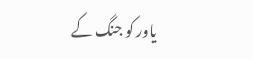یاور کو جنگ کے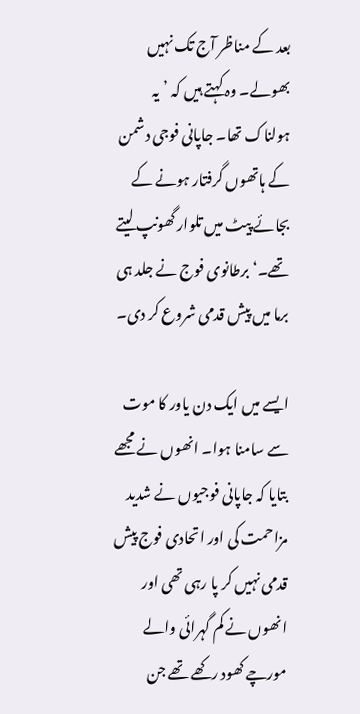بعد کے مناظر آج تک نہیں بھولے۔ وہ کہتے ہیں کہ ’یہ ہولناک تھا۔ جاپانی فوجی دشمن کے ہاتھوں گرفتار ہونے کے بجائے پیٹ میں تلوار گھونپ لیتے تھے۔‘ برطانوی فوج نے جلد ہی برما میں پیش قدمی شروع کر دی۔

ایسے میں ایک دن یاور کا موت سے سامنا ہوا۔ انھوں نے مجھے بتایا کہ جاپانی فوجیوں نے شدید مزاحمت کی اور اتحادی فوج پیش قدمی نہیں کر پا رہی تھی اور انھوں نے کم گہرائی والے مورچے کھود رکھے تھے جن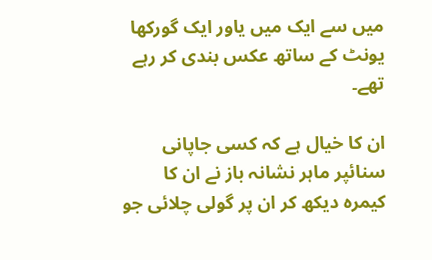میں سے ایک میں یاور ایک گورکھا یونٹ کے ساتھ عکس بندی کر رہے تھے۔

ان کا خیال ہے کہ کسی جاپانی سنائپر ماہر نشانہ باز نے ان کا کیمرہ دیکھ کر ان پر گولی چلائی جو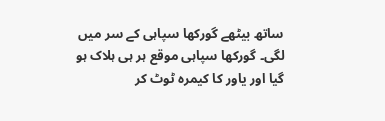ساتھ بیٹھے گورکھا سپاہی کے سر میں لگی۔ گورکھا سپاہی موقع ہر ہی ہلاک ہو گیا اور یاور کا کیمرہ ٹوٹ کر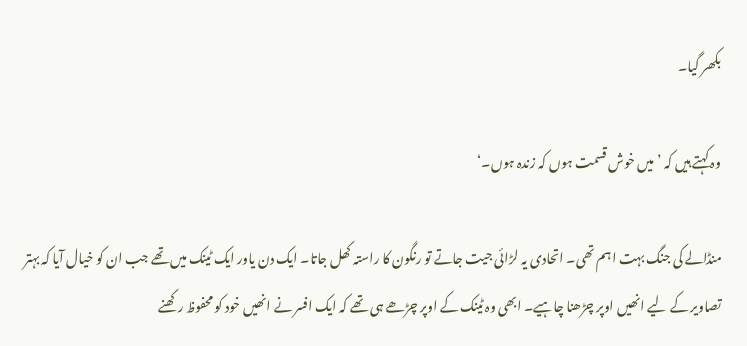بکھر گیا۔

وہ کہتے ہیں کہ ’میں خوش قسمت ہوں کہ زندہ ہوں۔‘

منڈالے کی جنگ بہت اہم تھی۔ اتحادی یہ لڑائی جیت جاتے تو رنگون کا راستہ کھل جاتا۔ ایک دن یاور ایک ٹینک میں تھے جب ان کو خیال آیا کہ بہتر تصاویر کے لیے انھیں اوپر چڑھنا چاہیے۔ ابھی وہ ٹینک کے اوپر چڑھے ہی تھے کہ ایک افسر نے انھیں خود کو محفوظ رکھنے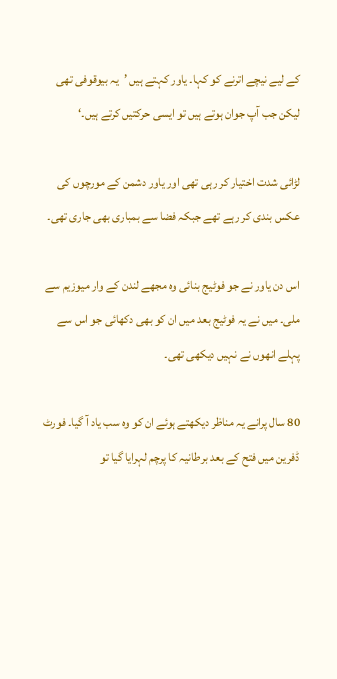کے لیے نیچے اترنے کو کہا۔ یاور کہتے ہیں ’یہ بیوقوفی تھی لیکن جب آپ جوان ہوتے ہیں تو ایسی حرکتیں کرتے ہیں۔‘

لڑائی شدت اختیار کر رہی تھی اور یاور دشمن کے مورچوں کی عکس بندی کر رہے تھے جبکہ فضا سے بمباری بھی جاری تھی۔

اس دن یاور نے جو فوٹیج بنائی وہ مجھے لندن کے وار میوزیم سے ملی۔ میں نے یہ فوٹیج بعد میں ان کو بھی دکھائی جو اس سے پہلے انھوں نے نہیں دیکھی تھی۔

80 سال پرانے یہ مناظر دیکھتے ہوئے ان کو وہ سب یاد آ گیا۔ فورٹ ڈفرین میں فتح کے بعد برطانیہ کا پرچم لہرایا گیا تو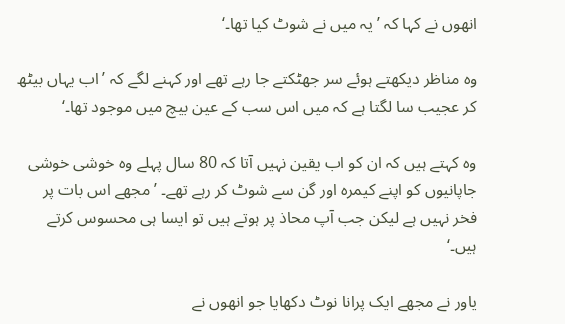انھوں نے کہا کہ ’یہ میں نے شوٹ کیا تھا۔‘

وہ مناظر دیکھتے ہوئے سر جھٹکتے جا رہے تھے اور کہنے لگے کہ ’اب یہاں بیٹھ کر عجیب سا لگتا ہے کہ میں اس سب کے عین بیچ میں موجود تھا۔‘

وہ کہتے ہیں کہ ان کو اب یقین نہیں آتا کہ 80 سال پہلے وہ خوشی خوشی جاپانیوں کو اپنے کیمرہ اور گن سے شوٹ کر رہے تھے۔ ’مجھے اس بات پر فخر نہیں ہے لیکن جب آپ محاذ پر ہوتے ہیں تو ایسا ہی محسوس کرتے ہیں۔‘

یاور نے مجھے ایک پرانا نوٹ دکھایا جو انھوں نے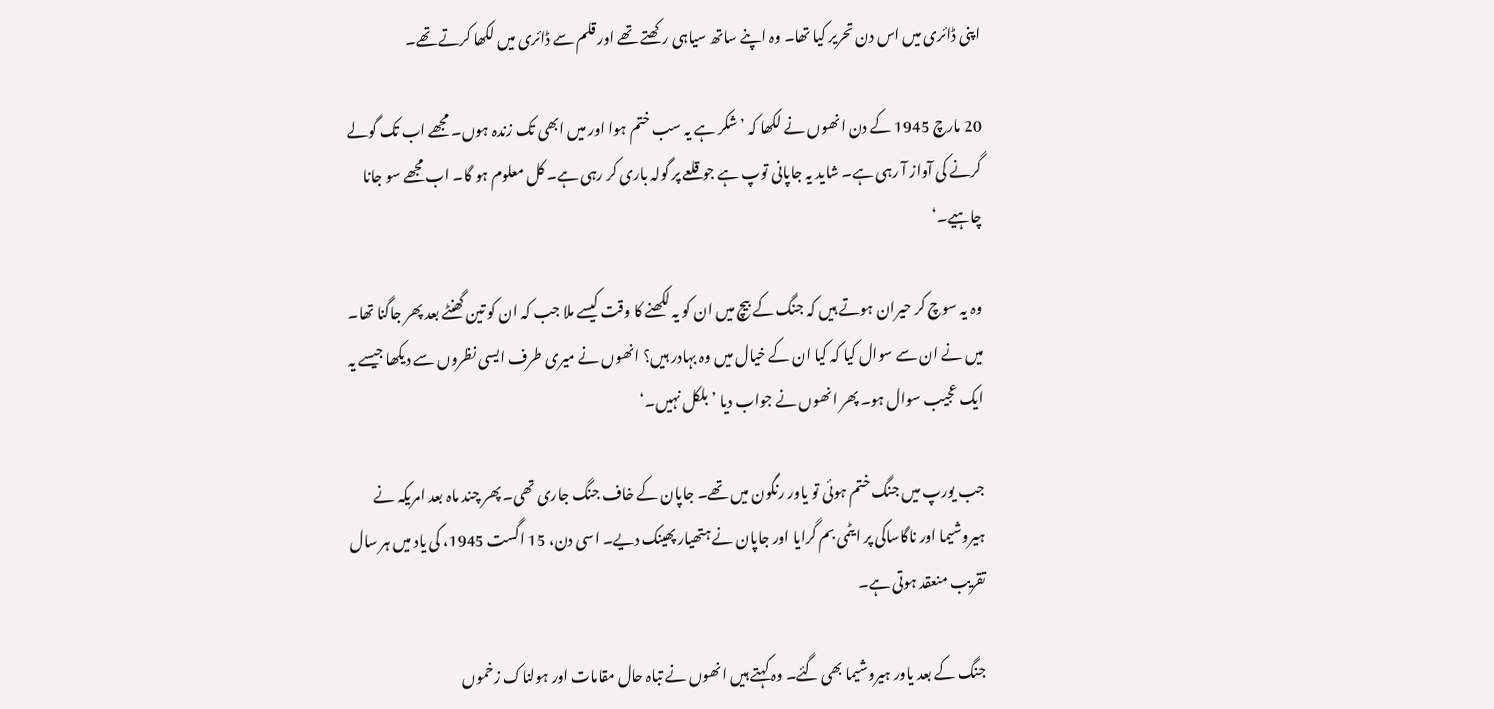اپنی ڈائری میں اس دن تحریر کیا تھا۔ وہ اپنے ساتھ سیاہی رکھتے تھے اور قلم سے ڈائری میں لکھا کرتے تھے۔

20 مارچ 1945 کے دن انھوں نے لکھا کہ ’شکر ہے یہ سب ختم ہوا اور میں ابھی تک زندہ ہوں۔ مجھے اب تک گولے گرنے کی آواز آ رہی ہے۔ شاید یہ جاپانی توپ ہے جو قلعے پر گولہ باری کر رہی ہے۔ کل معلوم ہو گا۔ اب مجھے سو جانا چاہیے۔‘

وہ یہ سوچ کر حیران ہوتے ہیں کہ جنگ کے بیچ میں ان کو یہ لکھنے کا وقت کیسے ملا جب کہ ان کو تین گھنٹے بعد پھر جاگنا تھا۔ میں نے ان سے سوال کیا کہ کیا ان کے خیال میں وہ بہادر ہیں؟ انھوں نے میری طرف ایسی نظروں سے دیکھا جیسے یہ ایک عجیب سوال ہو۔ پھر انھوں نے جواب دیا ’بلکل نہیں۔‘

جب یورپ میں جنگ ختم ہوئی تو یاور رنگون میں تھے۔ جاپان کے خاف جنگ جاری تھی۔ پھر چند ماہ بعد امریکہ نے ہیروشیما اور ناگاساکی پر ایٹمی بم گرایا اور جاپان نے ہتھیار پھینک دیے۔ اسی دن، 15 اگست 1945، کی یاد میں ہر سال تقریب منعقد ہوتی ہے۔

جنگ کے بعد یاور ہیروشیما بھی گئے۔ وہ کہتے ہیں انھوں نے تباہ حال مقامات اور ہولناک زخموں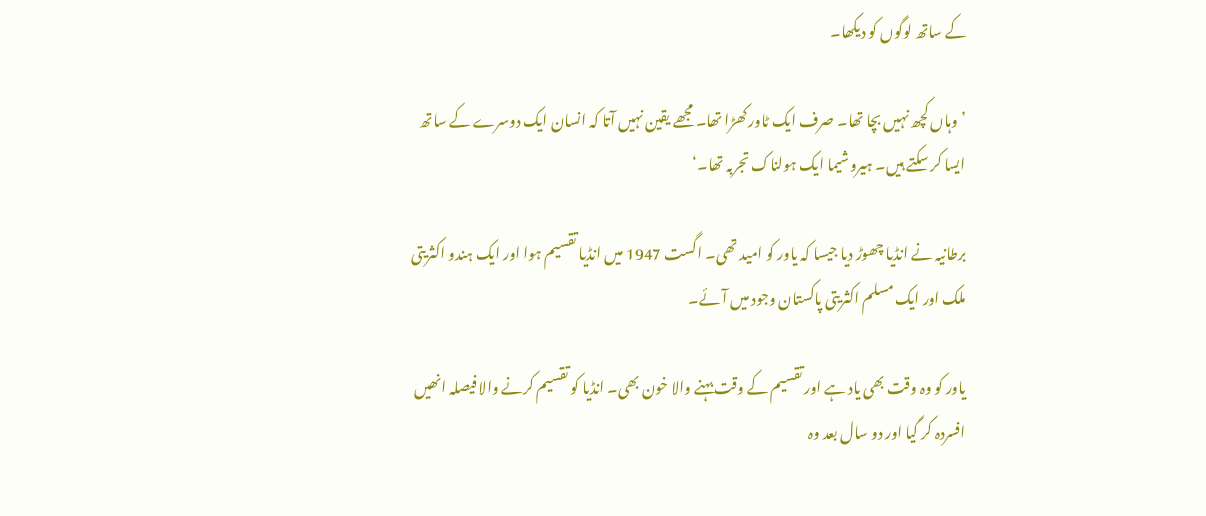کے ساتھ لوگوں کو دیکھا۔

’وہاں کچھ نہیں بچا تھا۔ صرف ایک ٹاور کھڑا تھا۔ مجھے یقین نہیں آتا کہ انسان ایک دوسرے کے ساتھ ایسا کر سکتے ہیں۔ ہیروشیما ایک ہولناک تجربہ تھا۔‘

برطانیہ نے انڈیا چھوڑ دیا جیسا کہ یاور کو امید تھی۔ اگست 1947 میں انڈیا تقسیم ہوا اور ایک ہندو اکثریتی ملک اور ایک مسلم اکثریتی پاکستان وجود میں آئے۔

یاور کو وہ وقت بھی یاد ہے اور تقسیم کے وقت بہنے والا خون بھی۔ انڈیا کو تقسیم کرنے والا فیصلہ انھیں افسردہ کر گیا اور دو سال بعد وہ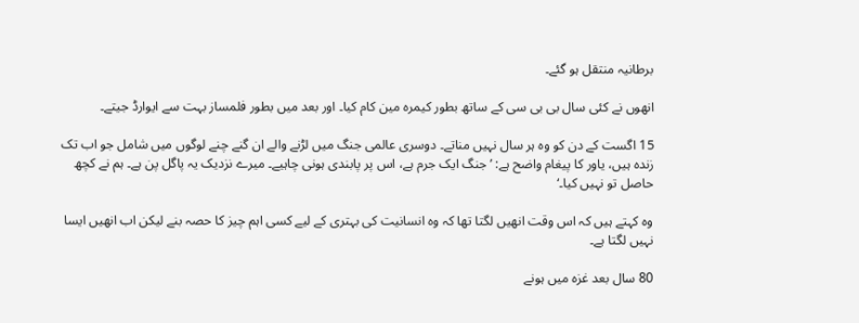برطانیہ منتقل ہو گئے۔

انھوں نے کئی سال بی بی سی کے ساتھ بطور کیمرہ مین کام کیا۔ اور بعد میں بطور فلمساز بہت سے ایوارڈ جیتے۔

15 اگست کے دن کو وہ ہر سال نہیں مناتے۔ دوسری عالمی جنگ میں لڑنے والے ان گنے چنے لوگوں میں شامل جو اب تک زندہ ہیں، یاور کا پیغام واضح ہے: ’جنگ ایک جرم ہے، اس پر پابندی ہونی چاہیے۔ میرے نزدیک یہ پاگل پن ہے۔ ہم نے کچھ حاصل تو نہیں کیا۔‘

وہ کہتے ہیں کہ اس وقت انھیں لگتا تھا کہ وہ انسانیت کی بہتری کے لیے کسی اہم چیز کا حصہ بنے لیکن اب انھیں ایسا نہیں لگتا ہے۔

80 سال بعد غزہ میں ہونے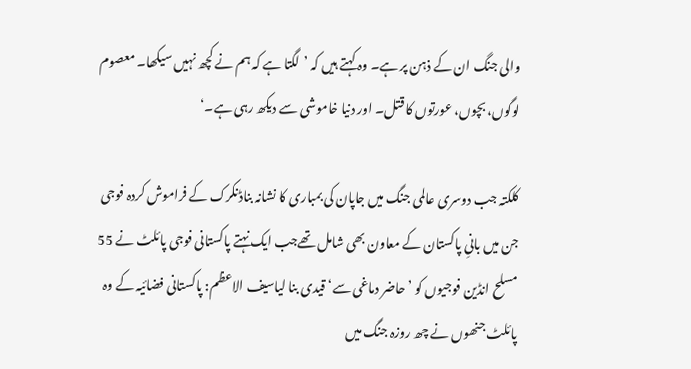والی جنگ ان کے ذہن پر ہے۔ وہ کہتے ہیں کہ ’لگتا ہے کہ ہم نے کچھ نہیں سیکھا۔ معصوم لوگوں، بچوں، عورتوں کا قتل۔ اور دنیا خاموشی سے دیکھ رہی ہے۔‘

کلکتہ جب دوسری عالمی جنگ میں جاپان کی بمباری کا نشانہ بناڈنکرک کے فراموش کردہ فوجی جن میں بانیِ پاکستان کے معاون بھی شامل تھےجب ایک نہتے پاکستانی فوجی پائلٹ نے 55 مسلح انڈین فوجیوں کو ’حاضر دماغی سے‘ قیدی بنا لیاسیف الاعظم: پاکستانی فضائیہ کے وہ پائلٹ جنھوں نے چھ روزہ جنگ میں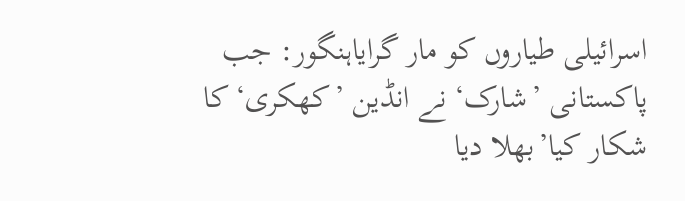اسرائیلی طیاروں کو مار گرایاہنگور: جب پاکستانی ’شارک‘ نے انڈین ’کھکری‘ کا شکار کیا’بھلا دیا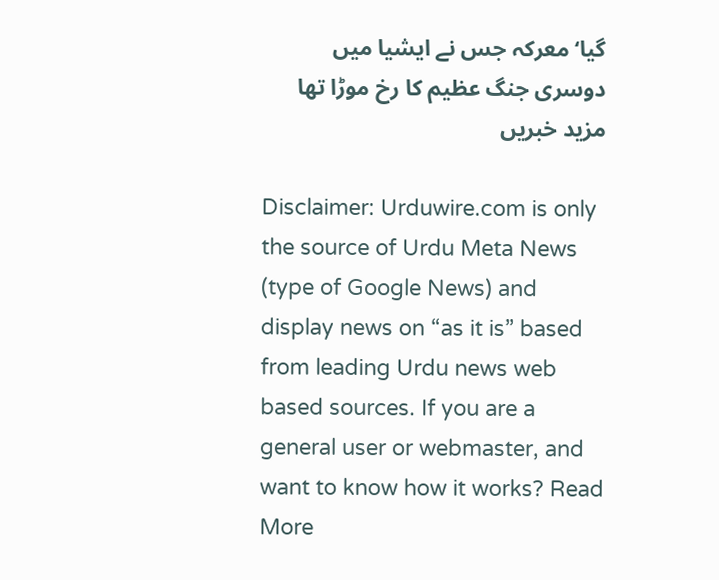گیا‘ معرکہ جس نے ایشیا میں دوسری جنگ عظیم کا رخ موڑا تھا
مزید خبریں

Disclaimer: Urduwire.com is only the source of Urdu Meta News (type of Google News) and display news on “as it is” based from leading Urdu news web based sources. If you are a general user or webmaster, and want to know how it works? Read More